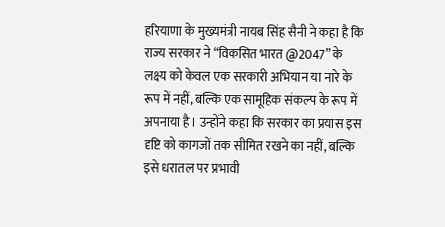हरियाणा के मुख्यमंत्री नायब सिंह सैनी ने कहा है कि राज्य सरकार ने “विकसित भारत @2047” के लक्ष्य को केवल एक सरकारी अभियान या नारे के रूप में नहीं, बल्कि एक सामूहिक संकल्प के रूप में अपनाया है। उन्होंने कहा कि सरकार का प्रयास इस दृष्टि को कागजों तक सीमित रखने का नहीं, बल्कि इसे धरातल पर प्रभावी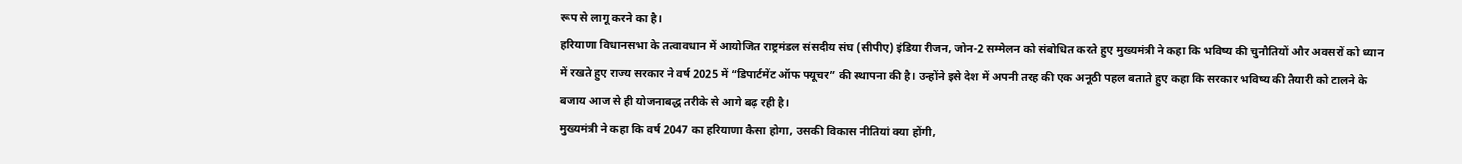रूप से लागू करने का है।
हरियाणा विधानसभा के तत्वावधान में आयोजित राष्ट्रमंडल संसदीय संघ (सीपीए) इंडिया रीजन, जोन-2 सम्मेलन को संबोधित करते हुए मुख्यमंत्री ने कहा कि भविष्य की चुनौतियों और अवसरों को ध्यान में रखते हुए राज्य सरकार ने वर्ष 2025 में “डिपार्टमेंट ऑफ फ्यूचर” की स्थापना की है। उन्होंने इसे देश में अपनी तरह की एक अनूठी पहल बताते हुए कहा कि सरकार भविष्य की तैयारी को टालने के बजाय आज से ही योजनाबद्ध तरीके से आगे बढ़ रही है।
मुख्यमंत्री ने कहा कि वर्ष 2047 का हरियाणा कैसा होगा, उसकी विकास नीतियां क्या होंगी,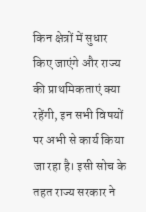किन क्षेत्रों में सुधार किए जाएंगे और राज्य की प्राथमिकताएं क्या रहेंगी, इन सभी विषयों पर अभी से कार्य किया जा रहा है। इसी सोच के तहत राज्य सरकार ने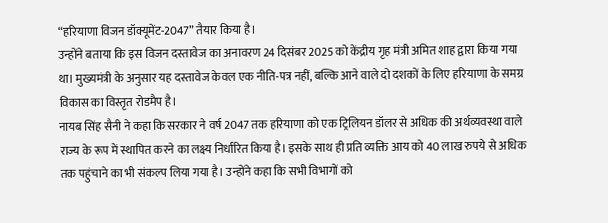“हरियाणा विजन डॉक्यूमेंट-2047” तैयार किया है।
उन्होंने बताया कि इस विजन दस्तावेज का अनावरण 24 दिसंबर 2025 को केंद्रीय गृह मंत्री अमित शाह द्वारा किया गया था। मुख्यमंत्री के अनुसार यह दस्तावेज केवल एक नीति-पत्र नहीं, बल्कि आने वाले दो दशकों के लिए हरियाणा के समग्र विकास का विस्तृत रोडमैप है।
नायब सिंह सैनी ने कहा कि सरकार ने वर्ष 2047 तक हरियाणा को एक ट्रिलियन डॉलर से अधिक की अर्थव्यवस्था वाले राज्य के रूप में स्थापित करने का लक्ष्य निर्धारित किया है। इसके साथ ही प्रति व्यक्ति आय को 40 लाख रुपये से अधिक तक पहुंचाने का भी संकल्प लिया गया है। उन्होंने कहा कि सभी विभागों को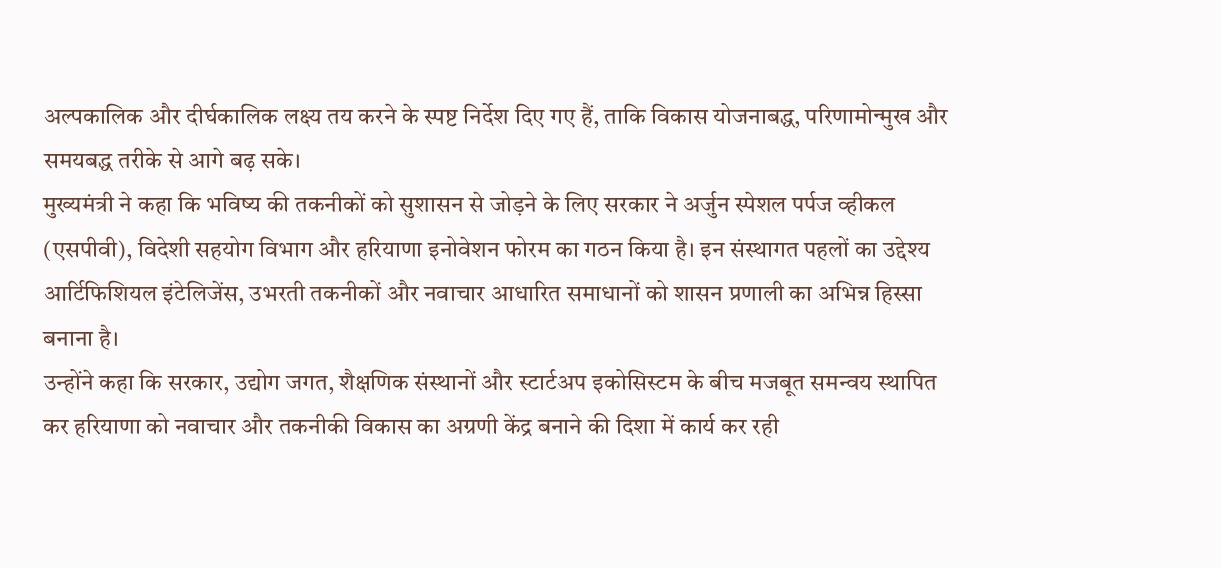अल्पकालिक और दीर्घकालिक लक्ष्य तय करने के स्पष्ट निर्देश दिए गए हैं, ताकि विकास योजनाबद्ध, परिणामोन्मुख और समयबद्ध तरीके से आगे बढ़ सके।
मुख्यमंत्री ने कहा कि भविष्य की तकनीकों को सुशासन से जोड़ने के लिए सरकार ने अर्जुन स्पेशल पर्पज व्हीकल (एसपीवी), विदेशी सहयोग विभाग और हरियाणा इनोवेशन फोरम का गठन किया है। इन संस्थागत पहलों का उद्देश्य आर्टिफिशियल इंटेलिजेंस, उभरती तकनीकों और नवाचार आधारित समाधानों को शासन प्रणाली का अभिन्न हिस्सा बनाना है।
उन्होंने कहा कि सरकार, उद्योग जगत, शैक्षणिक संस्थानों और स्टार्टअप इकोसिस्टम के बीच मजबूत समन्वय स्थापित कर हरियाणा को नवाचार और तकनीकी विकास का अग्रणी केंद्र बनाने की दिशा में कार्य कर रही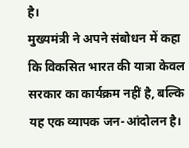है।
मुख्यमंत्री ने अपने संबोधन में कहा कि विकसित भारत की यात्रा केवल सरकार का कार्यक्रम नहीं है, बल्कि यह एक व्यापक जन-आंदोलन है।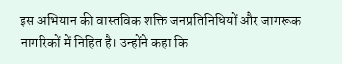इस अभियान की वास्तविक शक्ति जनप्रतिनिधियों और जागरूक नागरिकों में निहित है। उन्होंने कहा कि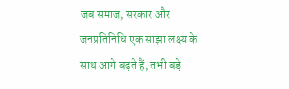जब समाज, सरकार और जनप्रतिनिधि एक साझा लक्ष्य के साथ आगे बढ़ते हैं, तभी बड़े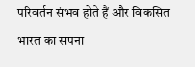परिवर्तन संभव होते हैं और विकसित भारत का सपना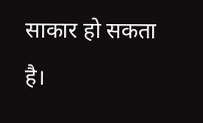साकार हो सकता है।